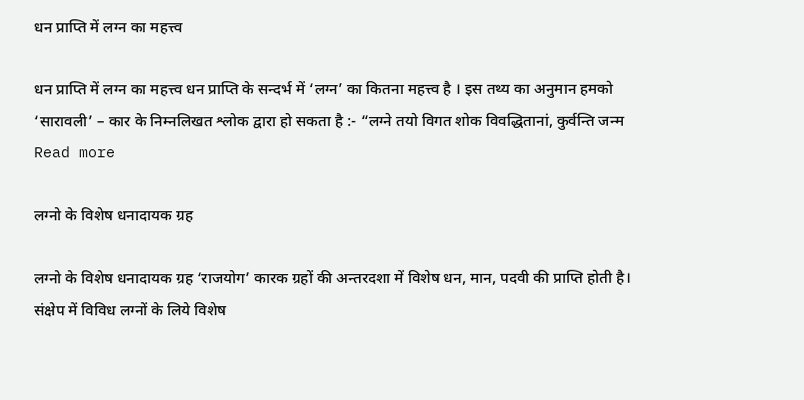धन प्राप्ति में लग्न का महत्त्व

धन प्राप्ति में लग्न का महत्त्व धन प्राप्ति के सन्दर्भ में ‘लग्न’ का कितना महत्त्व है । इस तथ्य का अनुमान हमको ‘सारावली’ – कार के निम्नलिखत श्लोक द्वारा हो सकता है :- “लग्ने तयो विगत शोक विवद्धितानां, कुर्वन्ति जन्म Read more

लग्नो के विशेष धनादायक ग्रह

लग्नो के विशेष धनादायक ग्रह ‘राजयोग’ कारक ग्रहों की अन्तरदशा में विशेष धन, मान, पदवी की प्राप्ति होती है। संक्षेप में विविध लग्नों के लिये विशेष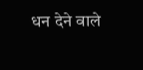धन देने वाले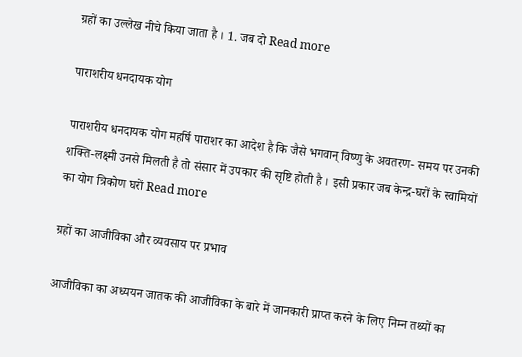ग्रहों का उल्लेख नीचे किया जाता है । 1. जब दो Read more

पाराशरीय धनदायक योग

पाराशरीय धनदायक योग महर्षि पाराशर का आदेश है कि जैसे भगवान् विष्णु के अवतरण- समय पर उनकी शक्ति-लक्ष्मी उनसे मिलती है तो संसार में उपकार की सृष्टि होती है । इसी प्रकार जब केन्द्र-घरों के स्वामियों का योग त्रिकोण घरों Read more

ग्रहों का आजीविका और व्यवसाय पर प्रभाव

आजीविका का अध्ययन जातक की आजीविका के बारे में जानकारी प्राप्त करने के लिए निम्न तथ्यों का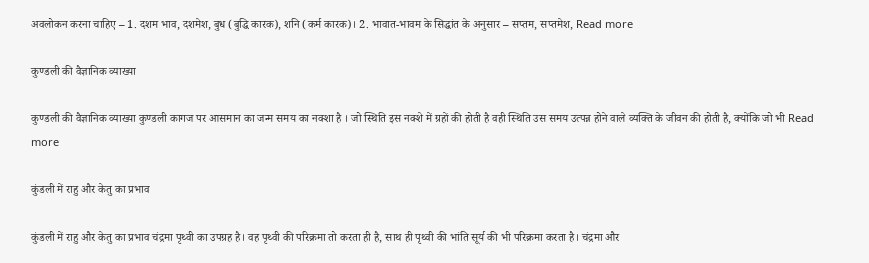अवलोकन करना चाहिए – 1. दशम भाव, दशमेश, बुध (बुद्धि कारक), शनि (कर्म कारक)। 2. भावात-भावम के सिद्धांत के अनुसार – सप्तम, सप्तमेश, Read more

कुण्डली की वैज्ञानिक व्याख्या

कुण्डली की वैज्ञानिक व्याख्या कुण्डली कागज पर आसमान का जन्म समय का नक्शा है । जो स्थिति इस नक्शे में ग्रहों की होती है वही स्थिति उस समय उत्पन्न होने वाले व्यक्ति के जीवन की होती है, क्योंकि जो भी Read more

कुंडली में राहु और केतु का प्रभाव

कुंडली में राहु और केतु का प्रभाव चंद्रमा पृथ्वी का उपग्रह है। वह पृथ्वी की परिक्रमा तो करता ही है, साथ ही पृथ्वी की भांति सूर्य की भी परिक्रमा करता है। चंद्रमा और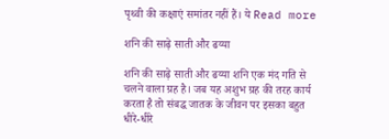पृथ्वी की कक्षाएं समांतर नहीं हैं। ये Read more

शनि की साढ़े साती और ढय्या

शनि की साढ़े साती और ढय्या शनि एक मंद गति से चलने वाला ग्रह है। जब यह अशुभ ग्रह की तरह कार्य करता है तो संबद्ध जातक के जीवन पर इसका बहुत धीरे-धीरे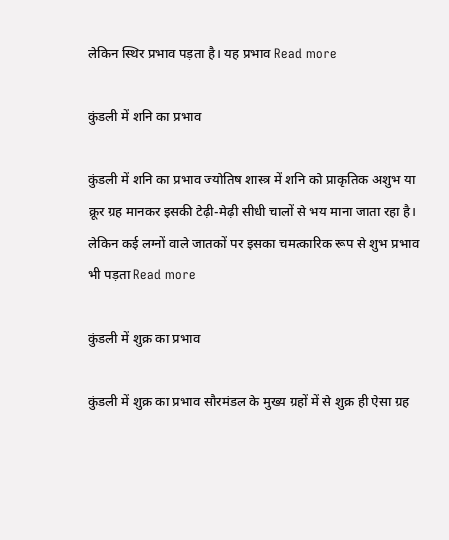लेकिन स्थिर प्रभाव पड़ता है। यह प्रभाव Read more

कुंडली में शनि का प्रभाव

कुंडली में शनि का प्रभाव ज्योतिष शास्त्र में शनि को प्राकृतिक अशुभ या क्रूर ग्रह मानकर इसकी टेढ़ी-मेढ़ी सीधी चालों से भय माना जाता रहा है। लेकिन कई लग्नों वाले जातकों पर इसका चमत्कारिक रूप से शुभ प्रभाव भी पड़ता Read more

कुंडली में शुक्र का प्रभाव

कुंडली में शुक्र का प्रभाव सौरमंडल के मुख्य ग्रहों में से शुक्र ही ऐसा ग्रह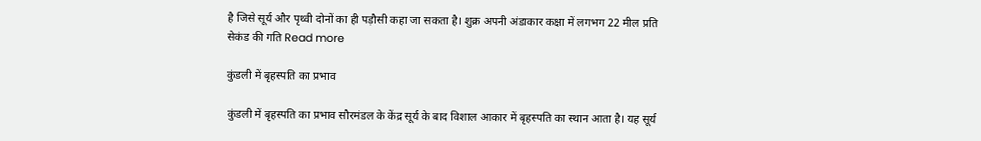है जिसे सूर्य और पृथ्वी दोनों का ही पड़ौसी कहा जा सकता है। शुक्र अपनी अंडाकार कक्षा में लगभग 22 मील प्रति सेकंड की गति Read more

कुंडली में बृहस्पति का प्रभाव

कुंडली में बृहस्पति का प्रभाव सौरमंडल के केंद्र सूर्य के बाद विशाल आकार में बृहस्पति का स्थान आता है। यह सूर्य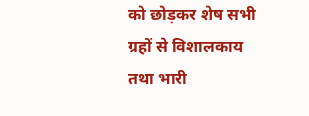को छोड़कर शेष सभी ग्रहों से विशालकाय तथा भारी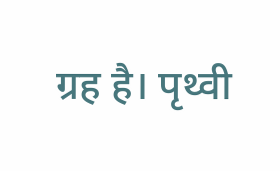ग्रह है। पृथ्वी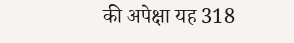की अपेक्षा यह 318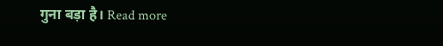गुना बड़ा है। Read more